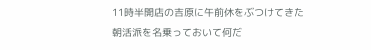11時半開店の吉原に午前休をぶつけてきた
朝活派を名乗っておいて何だ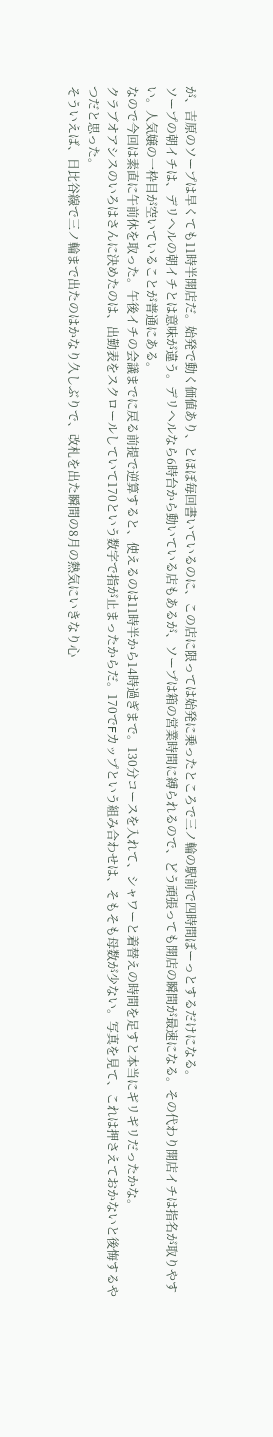が、吉原のソープは早くても11時半開店だ。始発で動く価値あり、とほぼ毎回書いているのに、この店に限っては始発に乗ったところで三ノ輪の駅前で四時間ぼーっとするだけになる。
ソープの朝イチは、デリヘルの朝イチとは意味が違う。デリヘルなら6時台から動いている店もあるが、ソープは箱の営業時間に縛られるので、どう頑張っても開店の瞬間が最速になる。その代わり開店イチは指名が取りやすい。人気嬢の一枠目が空いていることが普通にある。
なので今回は素直に午前休を取った。午後イチの会議までに戻る前提で逆算すると、使えるのは11時半から14時過ぎまで。130分コースを入れて、シャワーと着替えの時間を足すと本当にギリギリだったかな。
クラブオアシスのいろはさんに決めたのは、出勤表をスクロールしていて170という数字で指が止まったからだ。170でFカップという組み合わせは、そもそも母数が少ない。写真を見て、これは押さえておかないと後悔するやつだと思った。
そういえば、日比谷線で三ノ輪まで出たのはかなり久しぶりで、改札を出た瞬間の8月の熱気にいきなり心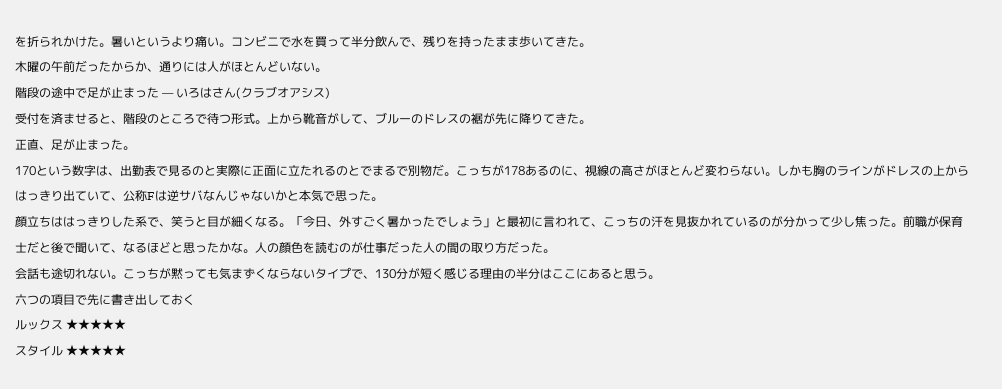を折られかけた。暑いというより痛い。コンビニで水を買って半分飲んで、残りを持ったまま歩いてきた。
木曜の午前だったからか、通りには人がほとんどいない。
階段の途中で足が止まった — いろはさん(クラブオアシス)
受付を済ませると、階段のところで待つ形式。上から靴音がして、ブルーのドレスの裾が先に降りてきた。
正直、足が止まった。
170という数字は、出勤表で見るのと実際に正面に立たれるのとでまるで別物だ。こっちが178あるのに、視線の高さがほとんど変わらない。しかも胸のラインがドレスの上からはっきり出ていて、公称Fは逆サバなんじゃないかと本気で思った。
顔立ちははっきりした系で、笑うと目が細くなる。「今日、外すごく暑かったでしょう」と最初に言われて、こっちの汗を見抜かれているのが分かって少し焦った。前職が保育士だと後で聞いて、なるほどと思ったかな。人の顔色を読むのが仕事だった人の間の取り方だった。
会話も途切れない。こっちが黙っても気まずくならないタイプで、130分が短く感じる理由の半分はここにあると思う。
六つの項目で先に書き出しておく
ルックス ★★★★★
スタイル ★★★★★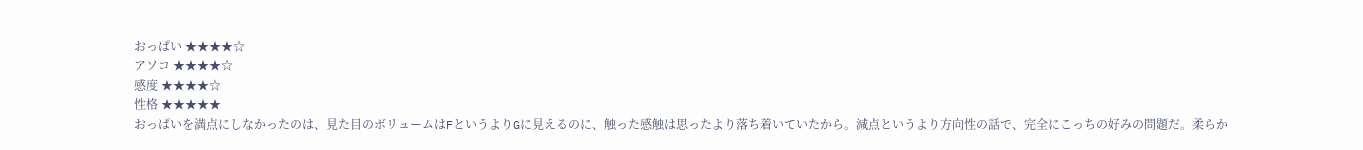おっぱい ★★★★☆
アソコ ★★★★☆
感度 ★★★★☆
性格 ★★★★★
おっぱいを満点にしなかったのは、見た目のボリュームはFというよりGに見えるのに、触った感触は思ったより落ち着いていたから。減点というより方向性の話で、完全にこっちの好みの問題だ。柔らか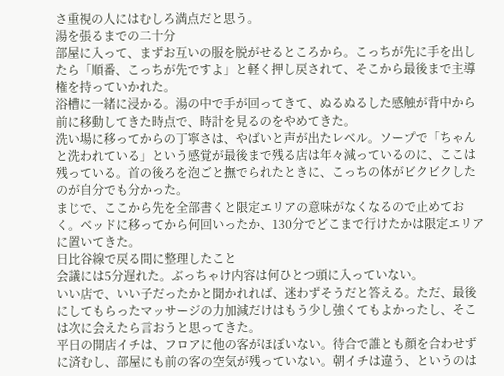さ重視の人にはむしろ満点だと思う。
湯を張るまでの二十分
部屋に入って、まずお互いの服を脱がせるところから。こっちが先に手を出したら「順番、こっちが先ですよ」と軽く押し戻されて、そこから最後まで主導権を持っていかれた。
浴槽に一緒に浸かる。湯の中で手が回ってきて、ぬるぬるした感触が背中から前に移動してきた時点で、時計を見るのをやめてきた。
洗い場に移ってからの丁寧さは、やばいと声が出たレベル。ソープで「ちゃんと洗われている」という感覚が最後まで残る店は年々減っているのに、ここは残っている。首の後ろを泡ごと撫でられたときに、こっちの体がビクビクしたのが自分でも分かった。
まじで、ここから先を全部書くと限定エリアの意味がなくなるので止めておく。ベッドに移ってから何回いったか、130分でどこまで行けたかは限定エリアに置いてきた。
日比谷線で戻る間に整理したこと
会議には5分遅れた。ぶっちゃけ内容は何ひとつ頭に入っていない。
いい店で、いい子だったかと聞かれれば、迷わずそうだと答える。ただ、最後にしてもらったマッサージの力加減だけはもう少し強くてもよかったし、そこは次に会えたら言おうと思ってきた。
平日の開店イチは、フロアに他の客がほぼいない。待合で誰とも顔を合わせずに済むし、部屋にも前の客の空気が残っていない。朝イチは違う、というのは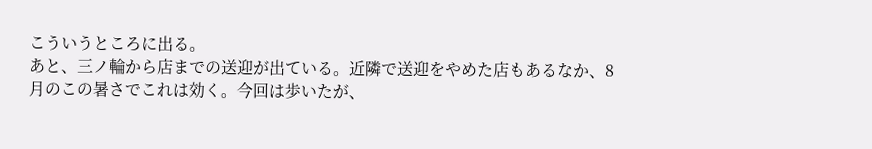こういうところに出る。
あと、三ノ輪から店までの送迎が出ている。近隣で送迎をやめた店もあるなか、8月のこの暑さでこれは効く。今回は歩いたが、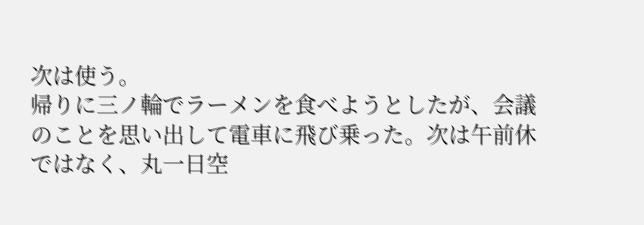次は使う。
帰りに三ノ輪でラーメンを食べようとしたが、会議のことを思い出して電車に飛び乗った。次は午前休ではなく、丸一日空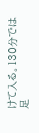けて入る。130分では足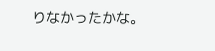りなかったかな。